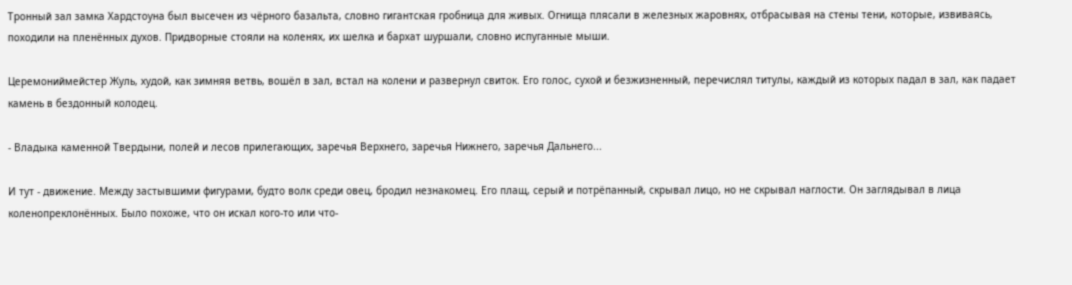Тронный зал замка Хардстоуна был высечен из чёрного базальта, словно гигантская гробница для живых. Огнища плясали в железных жаровнях, отбрасывая на стены тени, которые, извиваясь, походили на пленённых духов. Придворные стояли на коленях, их шелка и бархат шуршали, словно испуганные мыши.

Церемониймейстер Жуль, худой, как зимняя ветвь, вошёл в зал, встал на колени и развернул свиток. Его голос, сухой и безжизненный, перечислял титулы, каждый из которых падал в зал, как падает камень в бездонный колодец.

- Владыка каменной Твердыни, полей и лесов прилегающих, заречья Верхнего, заречья Нижнего, заречья Дальнего...

И тут - движение. Между застывшими фигурами, будто волк среди овец, бродил незнакомец. Его плащ, серый и потрёпанный, скрывал лицо, но не скрывал наглости. Он заглядывал в лица коленопреклонённых. Было похоже, что он искал кого-то или что-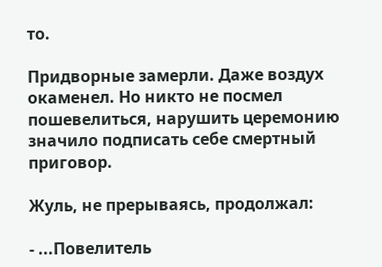то.

Придворные замерли. Даже воздух окаменел. Но никто не посмел пошевелиться, нарушить церемонию значило подписать себе смертный приговор.

Жуль, не прерываясь, продолжал:

- ...Повелитель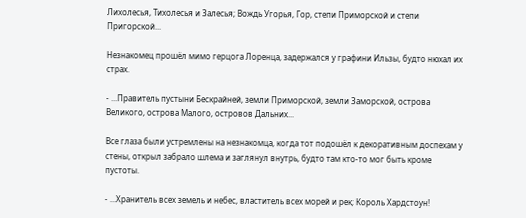Лихолесья, Тихолесья и Залесья; Вождь Угорья, Гор, степи Приморской и степи Пригорской...

Незнакомец прошёл мимо герцога Лоренца, задержался у графини Ильзы, будто нюхал их страх.

- ...Правитель пустыни Бескрайней, земли Приморской, земли Заморской, острова Великого, острова Малого, островов Дальних...

Все глаза были устремлены на незнакомца, когда тот подошёл к декоративным доспехам у стены, открыл забрало шлема и заглянул внутрь, будто там кто-то мог быть кроме пустоты.

- ...Хранитель всех земель и небес, властитель всех морей и рек; Король Хардстоун!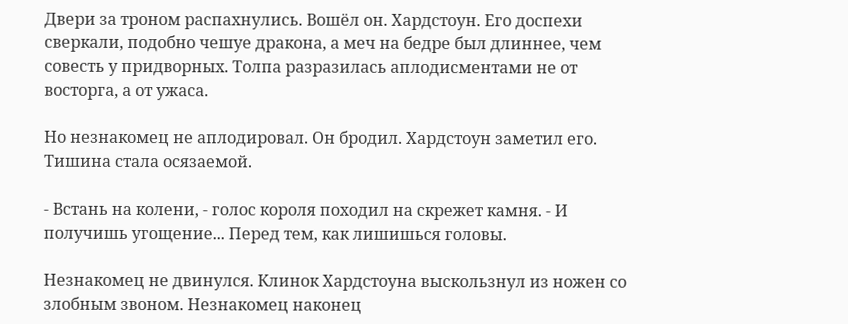Двери за троном распахнулись. Вошёл он. Хардстоун. Его доспехи сверкали, подобно чешуе дракона, а меч на бедре был длиннее, чем совесть у придворных. Толпа разразилась аплодисментами не от восторга, а от ужаса.

Но незнакомец не аплодировал. Он бродил. Хардстоун заметил его. Тишина стала осязаемой.

- Встань на колени, - голос короля походил на скрежет камня. - И получишь угощение... Перед тем, как лишишься головы.

Незнакомец не двинулся. Клинок Хардстоуна выскользнул из ножен со злобным звоном. Незнакомец наконец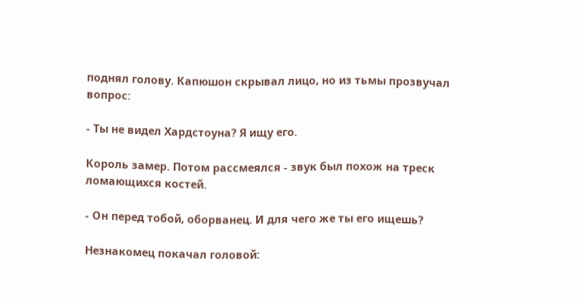поднял голову. Капюшон скрывал лицо, но из тьмы прозвучал вопрос:

- Ты не видел Хардстоуна? Я ищу его.

Король замер. Потом рассмеялся - звук был похож на треск ломающихся костей.

- Он перед тобой, оборванец. И для чего же ты его ищешь?

Незнакомец покачал головой: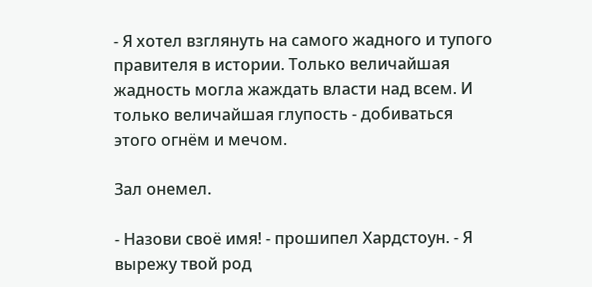- Я хотел взглянуть на самого жадного и тупого правителя в истории. Только величайшая жадность могла жаждать власти над всем. И только величайшая глупость - добиваться этого огнём и мечом.

Зал онемел.

- Назови своё имя! - прошипел Хардстоун. - Я вырежу твой род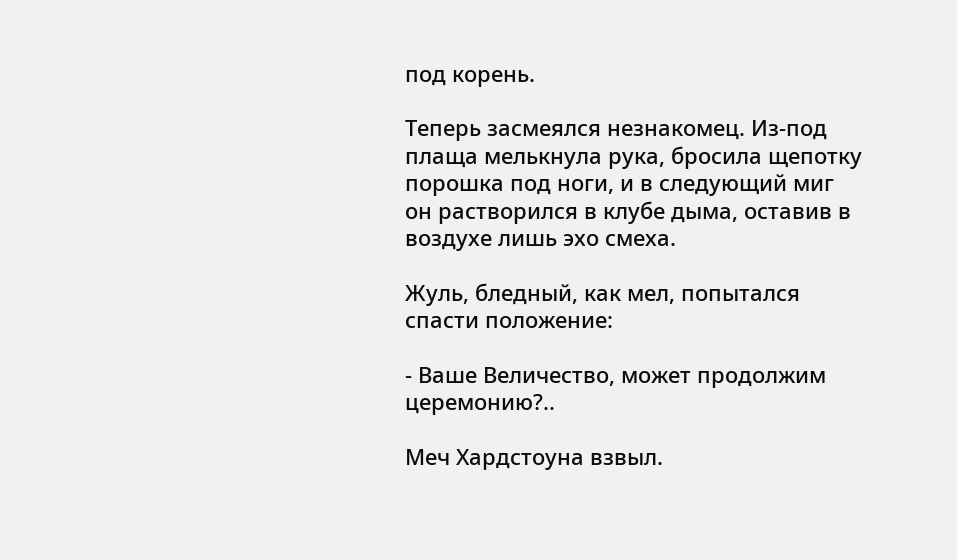под корень.

Теперь засмеялся незнакомец. Из-под плаща мелькнула рука, бросила щепотку порошка под ноги, и в следующий миг он растворился в клубе дыма, оставив в воздухе лишь эхо смеха.

Жуль, бледный, как мел, попытался спасти положение:

- Ваше Величество, может продолжим церемонию?..

Меч Хардстоуна взвыл.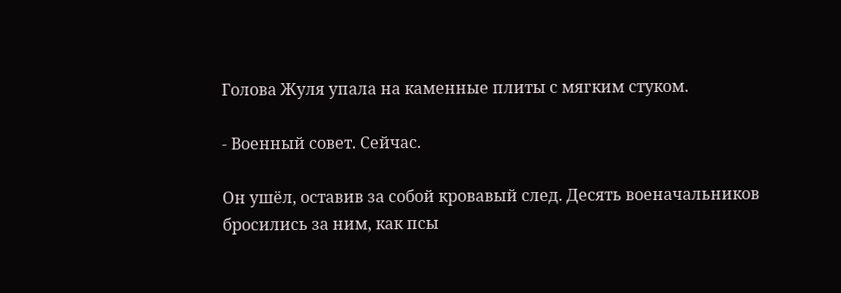Голова Жуля упала на каменные плиты с мягким стуком.

- Военный совет. Сейчас.

Он ушёл, оставив за собой кровавый след. Десять военачальников бросились за ним, как псы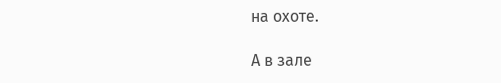на охоте.

А в зале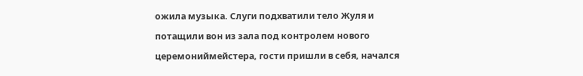ожила музыка. Слуги подхватили тело Жуля и потащили вон из зала под контролем нового церемониймейстера, гости пришли в себя, начался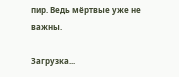пир. Ведь мёртвые уже не важны.

Загрузка...